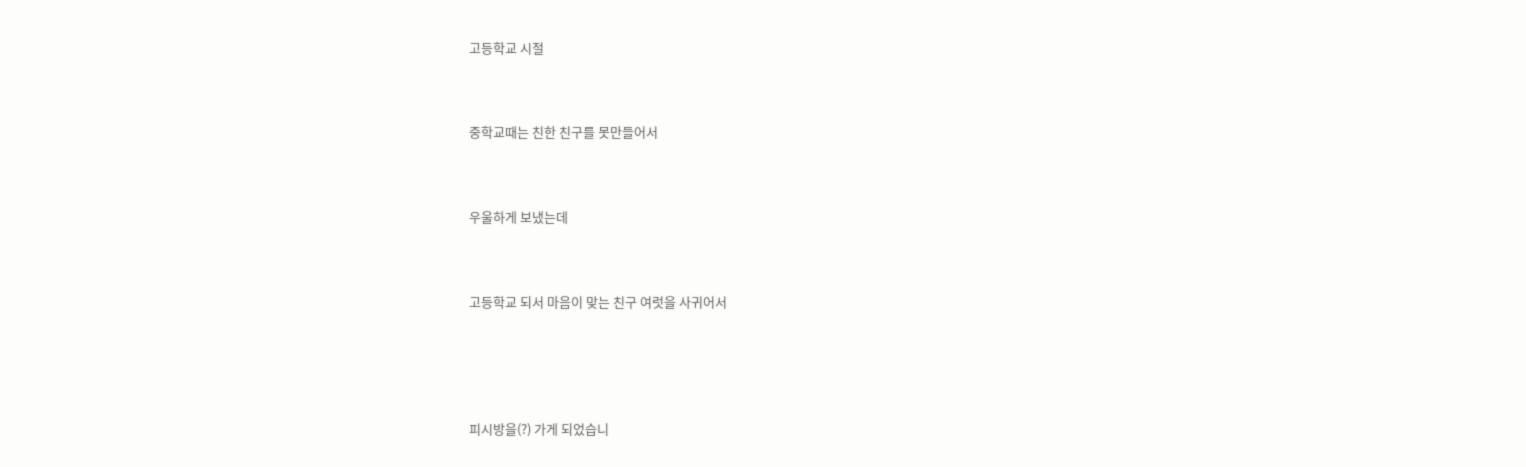고등학교 시절



중학교때는 친한 친구를 못만들어서



우울하게 보냈는데



고등학교 되서 마음이 맞는 친구 여럿을 사귀어서





피시방을(?) 가게 되었습니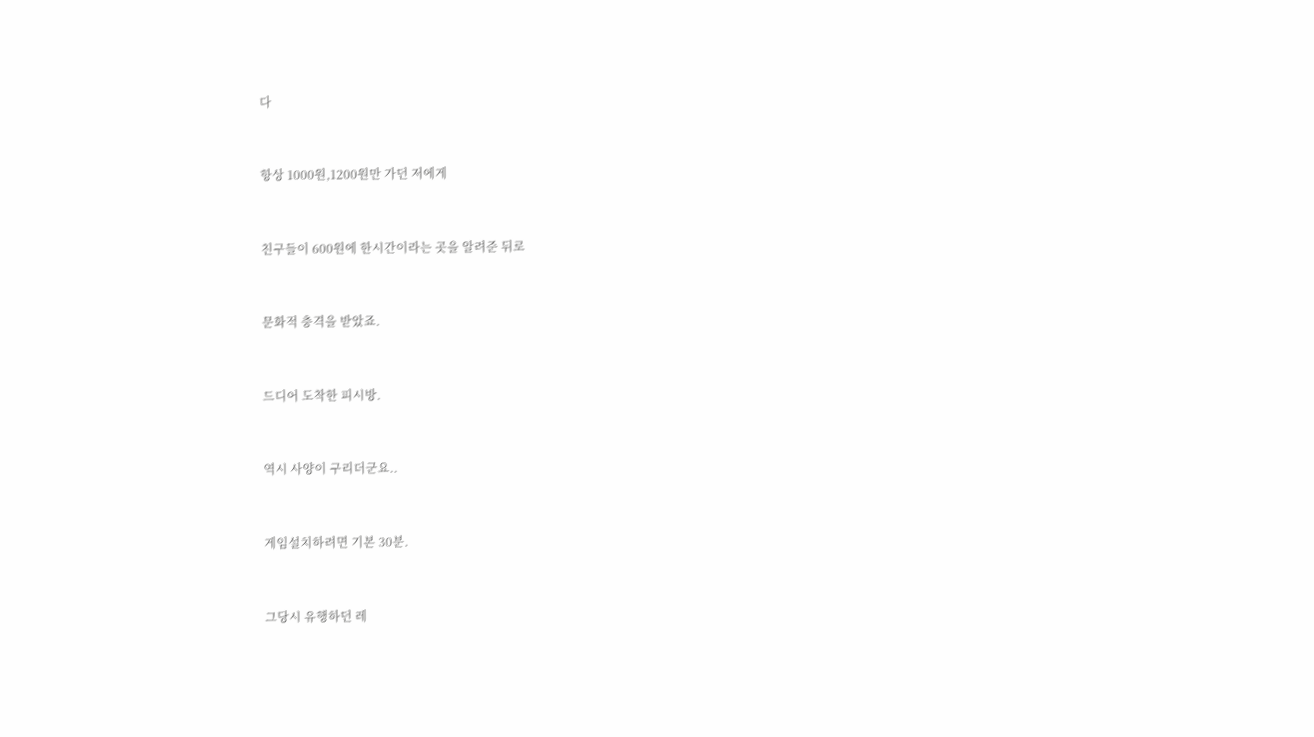다



항상 1000원,1200원만 가던 저에게



친구들이 600원에 한시간이라는 곳을 알려준 뒤로



문화적 충격을 받았죠.



드디어 도착한 피시방.



역시 사양이 구리더군요..



게임설치하려면 기본 30분.



그당시 유행하던 레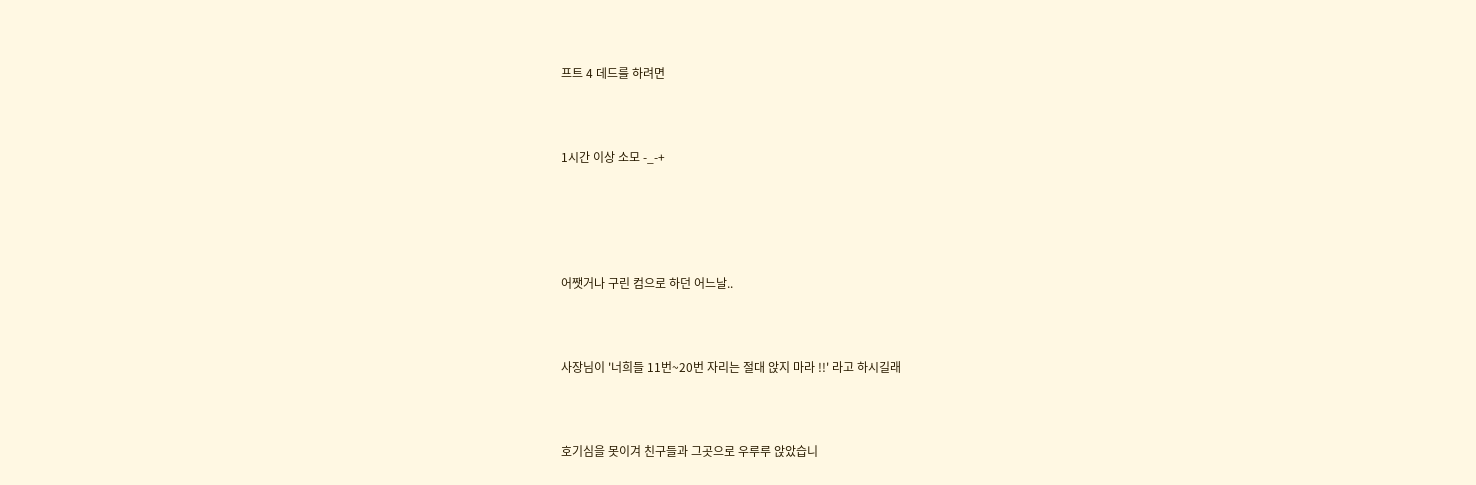프트 4 데드를 하려면



1시간 이상 소모 -_-+





어쨋거나 구린 컴으로 하던 어느날..



사장님이 '너희들 11번~20번 자리는 절대 앉지 마라 !!' 라고 하시길래



호기심을 못이겨 친구들과 그곳으로 우루루 앉았습니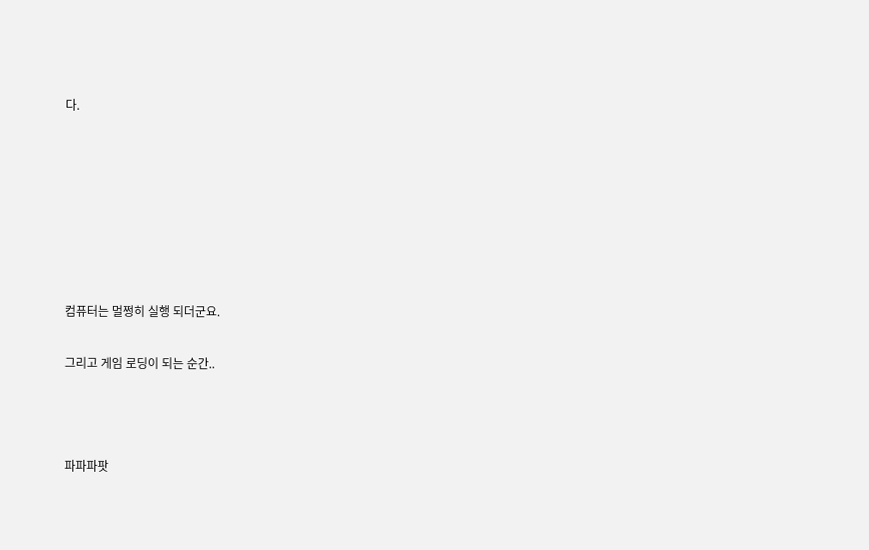다.







컴퓨터는 멀쩡히 실행 되더군요.

그리고 게임 로딩이 되는 순간..



파파파팟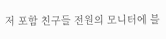저 포함 친구들 전원의 모니터에 블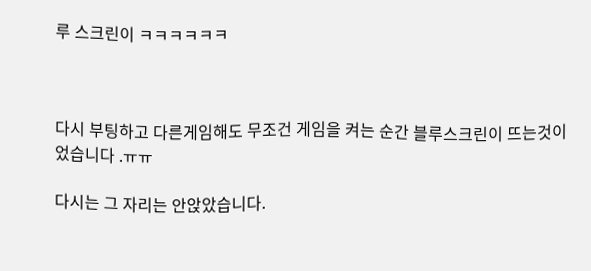루 스크린이 ㅋㅋㅋㅋㅋㅋ



다시 부팅하고 다른게임해도 무조건 게임을 켜는 순간 블루스크린이 뜨는것이었습니다 .ㅠㅠ

다시는 그 자리는 안앉았습니다.